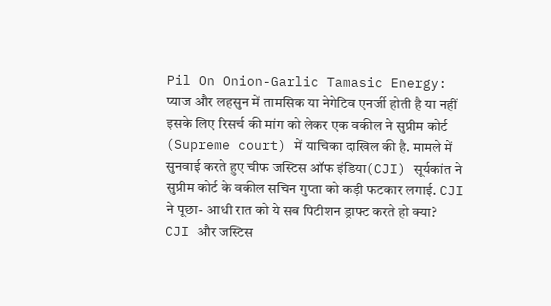Pil On Onion-Garlic Tamasic Energy: प्याज और लहसुन में तामसिक या नेगेटिव एनर्जी होती है या नहीं इसके लिए रिसर्च की मांग को लेकर एक वकील ने सुप्रीम कोर्ट (Supreme court) में याचिका दाखिल की है. मामले में सुनवाई करते हुए चीफ जस्टिस ऑफ इंडिया(CJI) सूर्यकांत ने सुप्रीम कोर्ट के वकील सचिन गुप्ता को कड़ी फटकार लगाई. CJI ने पूछा- आधी रात को ये सब पिटीशन ड्राफ्ट करते हो क्या? CJI और जस्टिस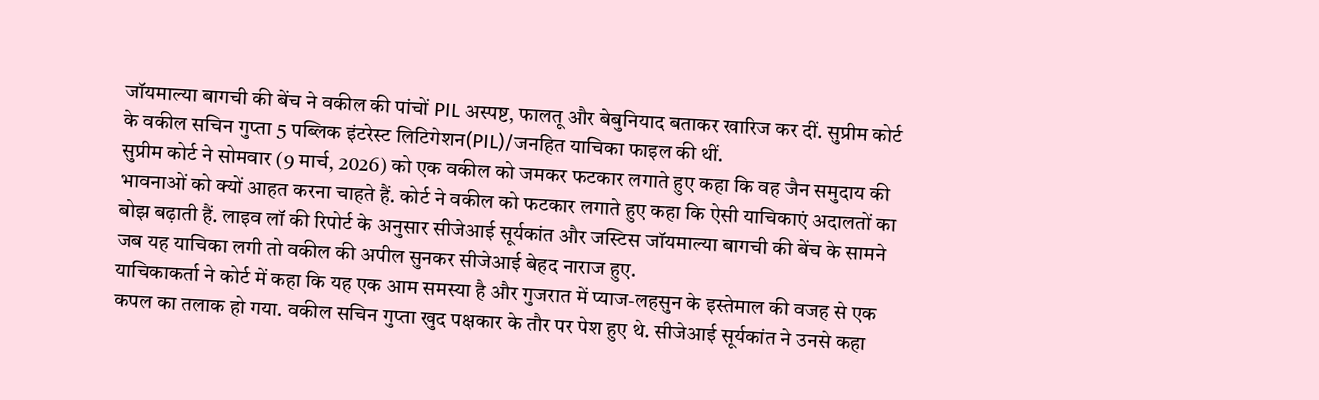जॉयमाल्या बागची की बेंच ने वकील की पांचों PIL अस्पष्ट, फालतू और बेबुनियाद बताकर खारिज कर दीं. सुप्रीम कोर्ट के वकील सचिन गुप्ता 5 पब्लिक इंटरेस्ट लिटिगेशन(PIL)/जनहित याचिका फाइल की थीं.
सुप्रीम कोर्ट ने सोमवार (9 मार्च, 2026) को एक वकील को जमकर फटकार लगाते हुए कहा कि वह जैन समुदाय की भावनाओं को क्यों आहत करना चाहते हैं. कोर्ट ने वकील को फटकार लगाते हुए कहा कि ऐसी याचिकाएं अदालतों का बोझ बढ़ाती हैं. लाइव लॉ की रिपोर्ट के अनुसार सीजेआई सूर्यकांत और जस्टिस जॉयमाल्या बागची की बेंच के सामने जब यह याचिका लगी तो वकील की अपील सुनकर सीजेआई बेहद नाराज हुए.
याचिकाकर्ता ने कोर्ट में कहा कि यह एक आम समस्या है और गुजरात में प्याज-लहसुन के इस्तेमाल की वजह से एक कपल का तलाक हो गया. वकील सचिन गुप्ता खुद पक्षकार के तौर पर पेश हुए थे. सीजेआई सूर्यकांत ने उनसे कहा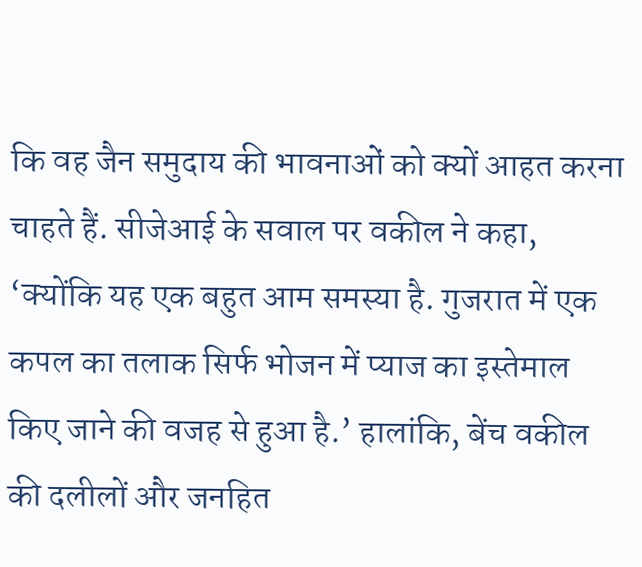कि वह जैन समुदाय की भावनाओं को क्यों आहत करना चाहते हैं. सीजेआई के सवाल पर वकील ने कहा, ‘क्योंकि यह एक बहुत आम समस्या है. गुजरात में एक कपल का तलाक सिर्फ भोजन में प्याज का इस्तेमाल किए जाने की वजह से हुआ है.’ हालांकि, बेंच वकील की दलीलों और जनहित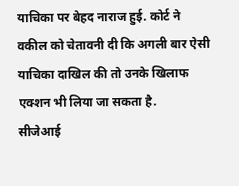याचिका पर बेहद नाराज हुई. कोर्ट ने वकील को चेतावनी दी कि अगली बार ऐसी याचिका दाखिल की तो उनके खिलाफ एक्शन भी लिया जा सकता है.
सीजेआई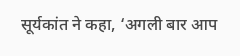सूर्यकांत ने कहा, ‘अगली बार आप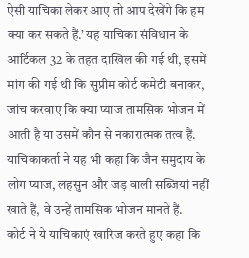ऐसी याचिका लेकर आए तो आप देखेंगे कि हम क्या कर सकते हैं.’ यह याचिका संविधान के आर्टिकल 32 के तहत दाखिल की गई थी, इसमें मांग की गई थी कि सुप्रीम कोर्ट कमेटी बनाकर, जांच करवाए कि क्या प्याज तामसिक भोजन में आती है या उसमें कौन से नकारात्मक तत्व हैं. याचिकाकर्ता ने यह भी कहा कि जैन समुदाय के लोग प्याज, लहसुन और जड़ वाली सब्जियां नहीं खाते हैं, वे उन्हें तामसिक भोजन मानते हैं.
कोर्ट ने ये याचिकाएं खारिज करते हुए कहा कि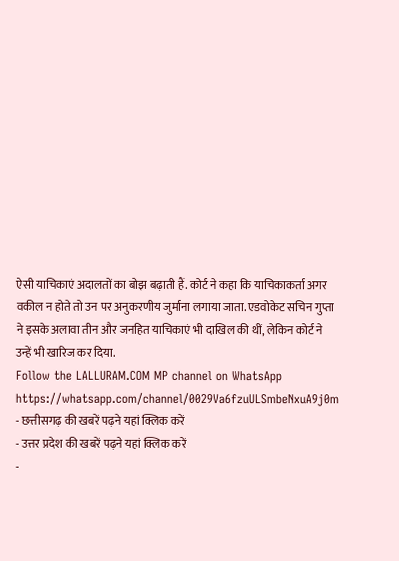ऐसी याचिकाएं अदालतों का बोझ बढ़ाती हैं. कोर्ट ने कहा कि याचिकाकर्ता अगर वकील न होते तो उन पर अनुकरणीय जुर्माना लगाया जाता. एडवोकेट सचिन गुप्ता ने इसके अलावा तीन और जनहित याचिकाएं भी दाखिल की थीं, लेकिन कोर्ट ने उन्हें भी खारिज कर दिया.
Follow the LALLURAM.COM MP channel on WhatsApp
https://whatsapp.com/channel/0029Va6fzuULSmbeNxuA9j0m
- छत्तीसगढ़ की खबरें पढ़ने यहां क्लिक करें
- उत्तर प्रदेश की खबरें पढ़ने यहां क्लिक करें
-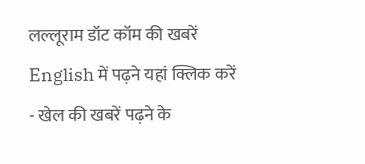लल्लूराम डॉट कॉम की खबरें English में पढ़ने यहां क्लिक करें
- खेल की खबरें पढ़ने के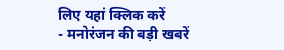लिए यहां क्लिक करें
- मनोरंजन की बड़ी खबरें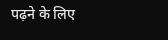पढ़ने के लिए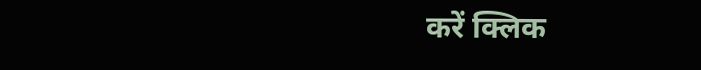करें क्लिक